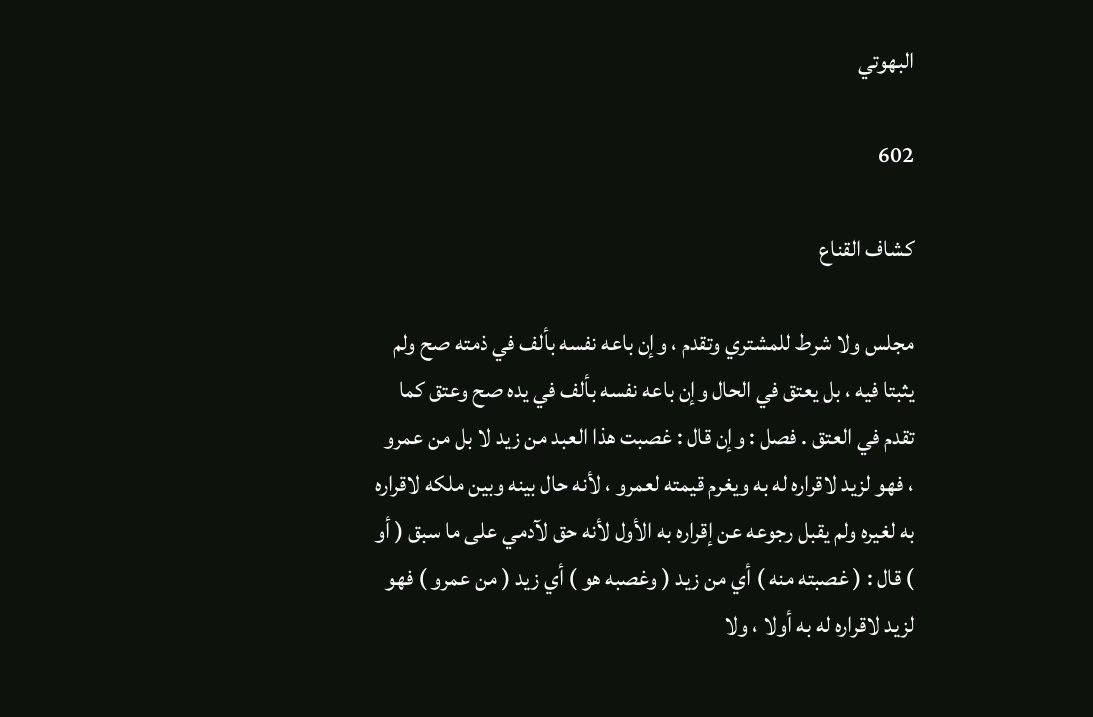البهوتي

602

كشاف القناع

مجلس ولا شرط للمشتري وتقدم ، وإن باعه نفسه بألف في ذمته صح ولم يثبتا فيه ، بل يعتق في الحال وإن باعه نفسه بألف في يده صح وعتق كما تقدم في العتق . فصل : وإن قال : غصبت هذا العبد من زيد لا بل من عمرو ، فهو لزيد لاقراره له به ويغرم قيمته لعمرو ، لأنه حال بينه وبين ملكه لاقراره به لغيره ولم يقبل رجوعه عن إقراره به الأول لأنه حق لآدمي على ما سبق ( أو ) قال : ( غصبته منه ) أي من زيد ( وغصبه هو ) أي زيد ( من عمرو ) فهو لزيد لاقراره له به أولا ، ولا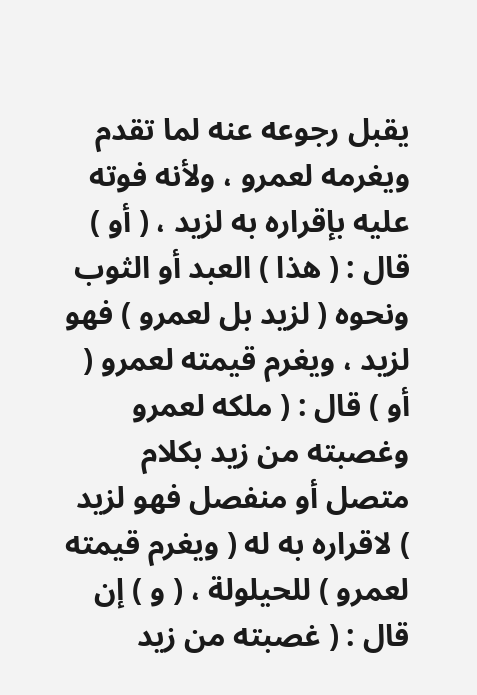يقبل رجوعه عنه لما تقدم ويغرمه لعمرو ، ولأنه فوته عليه بإقراره به لزيد ، ( أو ) قال : ( هذا ) العبد أو الثوب ونحوه ( لزيد بل لعمرو ) فهو لزيد ، ويغرم قيمته لعمرو ( أو ) قال : ( ملكه لعمرو وغصبته من زيد بكلام متصل أو منفصل فهو لزيد ) لاقراره به له ( ويغرم قيمته لعمرو ) للحيلولة ، ( و ) إن قال : ( غصبته من زيد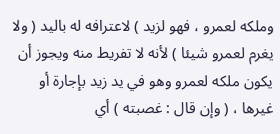وملكه لعمرو ، فهو لزيد ) لاعترافه له باليد ( ولا يغرم لعمرو شيئا ) لأنه لا تفريط منه ويجوز أن يكون ملكه لعمرو وهو في يد زيد بإجارة أو غيرها ، ( وإن قال : غصبته ) أي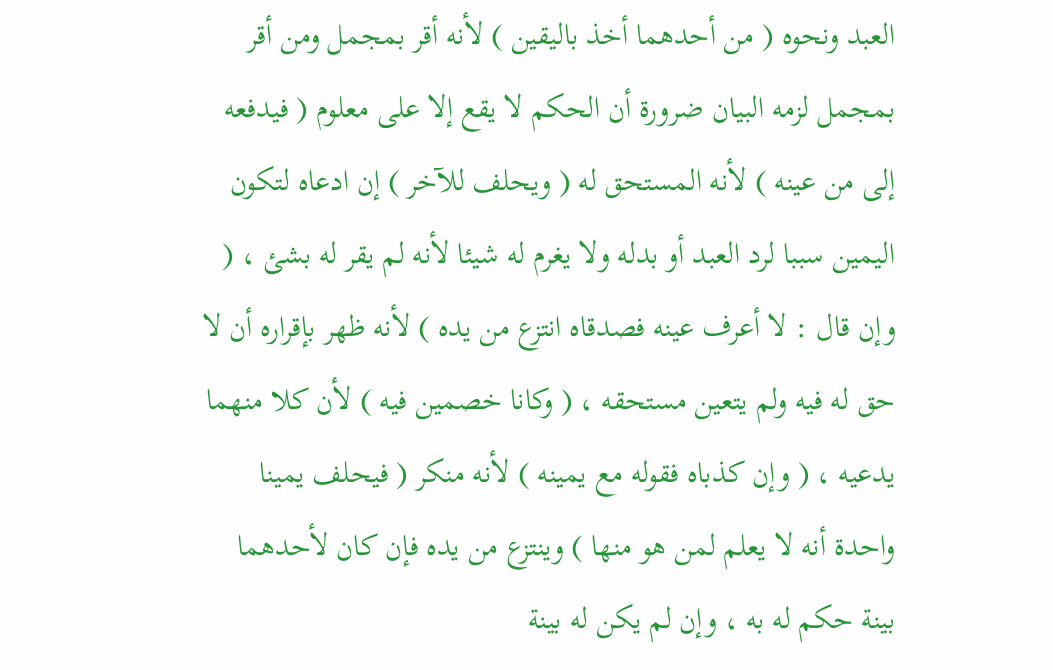العبد ونحوه ( من أحدهما أخذ باليقين ) لأنه أقر بمجمل ومن أقر بمجمل لزمه البيان ضرورة أن الحكم لا يقع إلا على معلوم ( فيدفعه إلى من عينه ) لأنه المستحق له ( ويحلف للآخر ) إن ادعاه لتكون اليمين سببا لرد العبد أو بدله ولا يغرم له شيئا لأنه لم يقر له بشئ ، ( وإن قال : لا أعرف عينه فصدقاه انتزع من يده ) لأنه ظهر بإقراره أن لا حق له فيه ولم يتعين مستحقه ، ( وكانا خصمين فيه ) لأن كلا منهما يدعيه ، ( وإن كذباه فقوله مع يمينه ) لأنه منكر ( فيحلف يمينا واحدة أنه لا يعلم لمن هو منها ) وينتزع من يده فإن كان لأحدهما بينة حكم له به ، وإن لم يكن له بينة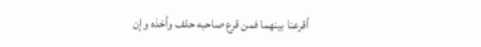أقرعنا بينهما فمن قرع صاحبه حلف وأخذه وإن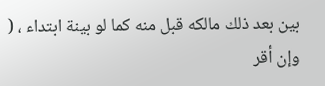بين بعد ذلك مالكه قبل منه كما لو بينة ابتداء ، ( وإن أقر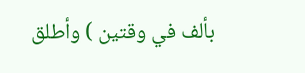بألف في وقتين ) وأطلق